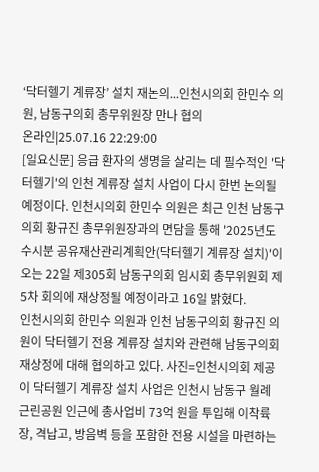‘닥터헬기 계류장’ 설치 재논의...인천시의회 한민수 의원, 남동구의회 총무위원장 만나 협의
온라인|25.07.16 22:29:00
[일요신문] 응급 환자의 생명을 살리는 데 필수적인 '닥터헬기'의 인천 계류장 설치 사업이 다시 한번 논의될 예정이다. 인천시의회 한민수 의원은 최근 인천 남동구의회 황규진 총무위원장과의 면담을 통해 '2025년도 수시분 공유재산관리계획안(닥터헬기 계류장 설치)'이 오는 22일 제305회 남동구의회 임시회 총무위원회 제5차 회의에 재상정될 예정이라고 16일 밝혔다.
인천시의회 한민수 의원과 인천 남동구의회 황규진 의원이 닥터헬기 전용 계류장 설치와 관련해 남동구의회 재상정에 대해 협의하고 있다. 사진=인천시의회 제공이 닥터헬기 계류장 설치 사업은 인천시 남동구 월례 근린공원 인근에 총사업비 73억 원을 투입해 이착륙장, 격납고, 방음벽 등을 포함한 전용 시설을 마련하는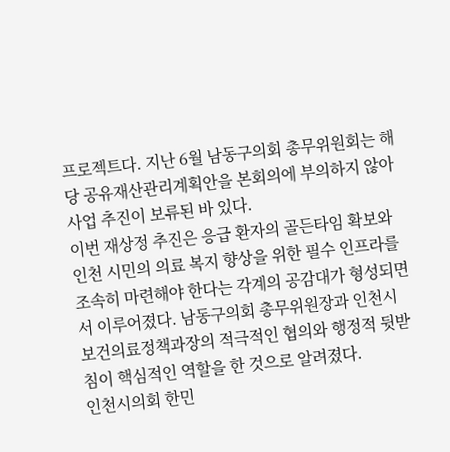프로젝트다. 지난 6월 남동구의회 총무위원회는 해당 공유재산관리계획안을 본회의에 부의하지 않아 사업 추진이 보류된 바 있다.
이번 재상정 추진은 응급 환자의 골든타임 확보와 인천 시민의 의료 복지 향상을 위한 필수 인프라를 조속히 마련해야 한다는 각계의 공감대가 형성되면서 이루어졌다. 남동구의회 총무위원장과 인천시 보건의료정책과장의 적극적인 협의와 행정적 뒷받침이 핵심적인 역할을 한 것으로 알려졌다.
인천시의회 한민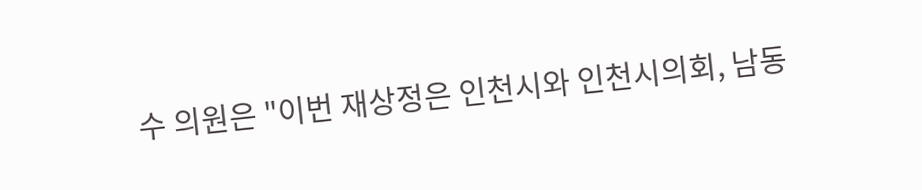수 의원은 "이번 재상정은 인천시와 인천시의회, 남동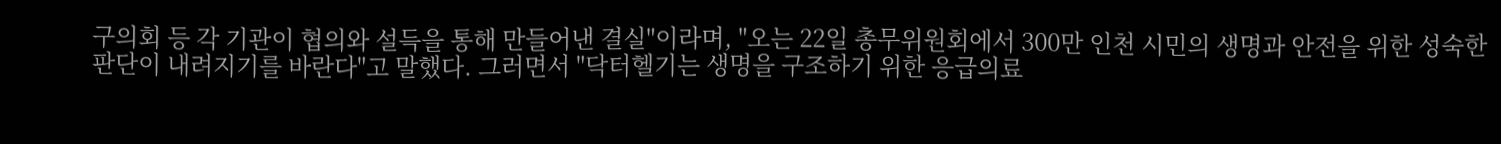구의회 등 각 기관이 협의와 설득을 통해 만들어낸 결실"이라며, "오는 22일 총무위원회에서 300만 인천 시민의 생명과 안전을 위한 성숙한 판단이 내려지기를 바란다"고 말했다. 그러면서 "닥터헬기는 생명을 구조하기 위한 응급의료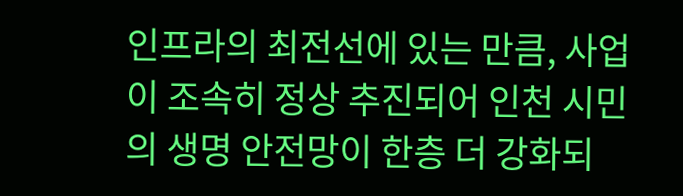인프라의 최전선에 있는 만큼, 사업이 조속히 정상 추진되어 인천 시민의 생명 안전망이 한층 더 강화되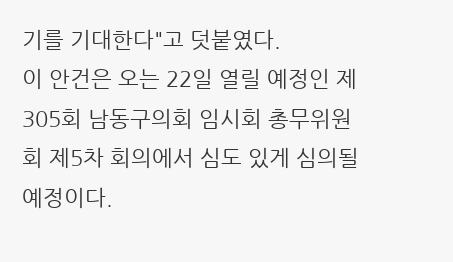기를 기대한다"고 덧붙였다.
이 안건은 오는 22일 열릴 예정인 제305회 남동구의회 임시회 총무위원회 제5차 회의에서 심도 있게 심의될 예정이다.